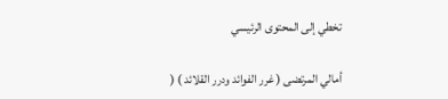تخطي إلى المحتوى الرئيسي

أمالي المرتضى ( غرر الفوائد ودرر القلائد ) (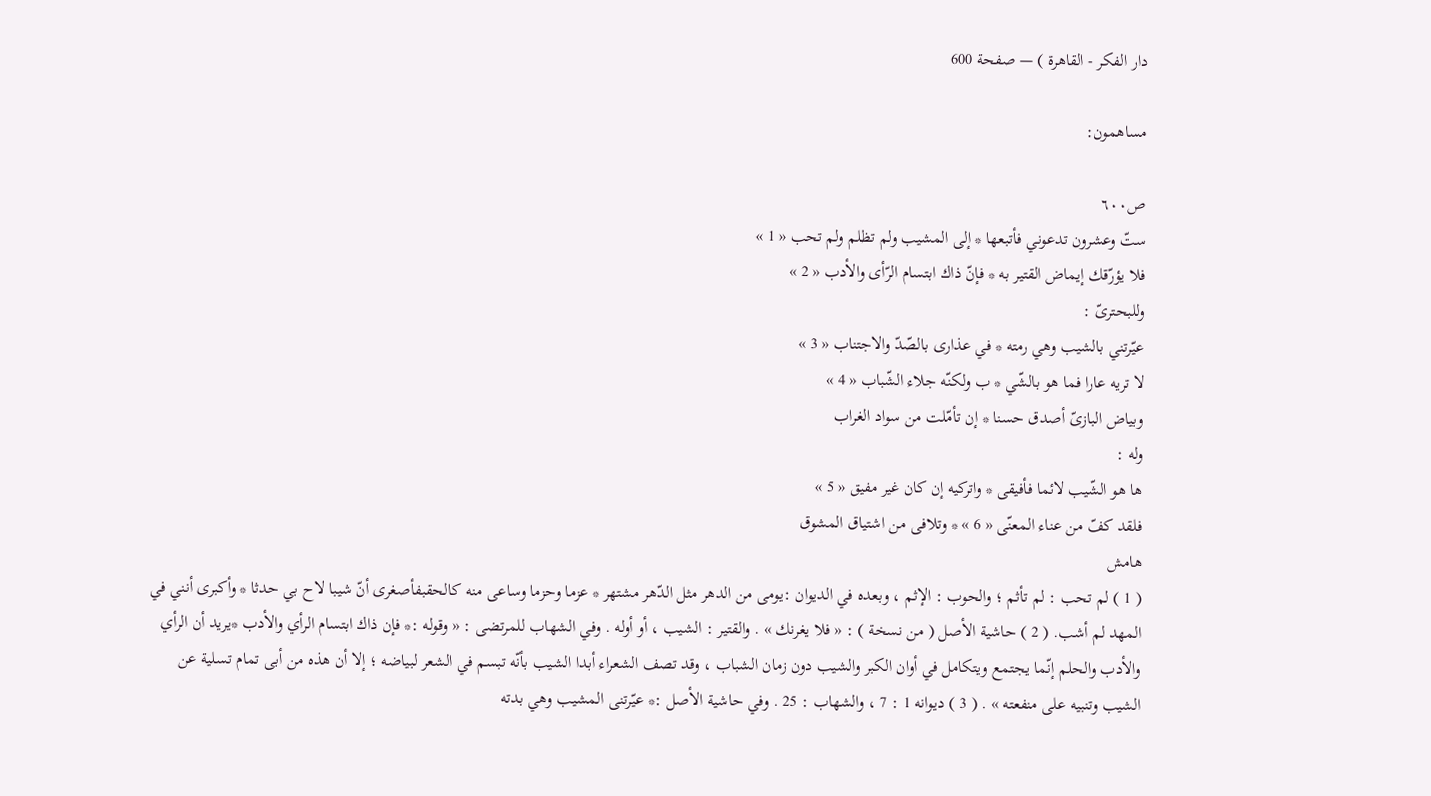دار الفكر - القاهرة ) — صفحة 600

مساهمون:

ص٦٠٠
ستّ وعشرون تدعوني فأتبعها * إلى المشيب ولم تظلم ولم تحب « 1 »
فلا يؤرّقك إيماض القتير به * فإنّ ذاك ابتسام الرّأى والأدب « 2 »
وللبحترىّ :
عيّرتني بالشيب وهي رمته * في عذارى بالصّدّ والاجتناب « 3 »
لا تريه عارا فما هو بالشّي * ب ولكنّه جلاء الشّباب « 4 »
وبياض البازىّ أصدق حسنا * إن تأمّلت من سواد الغراب
وله :
ها هو الشّيب لائما فأفيقى * واتركيه إن كان غير مفيق « 5 »
فلقد كفّ من عناء المعنّى « 6 » * وتلافى من اشتياق المشوق
هامش
( 1 ) لم تحب : لم تأثم ؛ والحوب : الإثم ، وبعده في الديوان :يومى من الدهر مثل الدّهر مشتهر * عزما وحزما وساعى منه كالحقبفأصغرى أنّ شيبا لاح بي حدثا * وأكبرى أنني في المهد لم أشب. ( 2 ) حاشية الأصل ( من نسخة ) : « فلا يغرنك » . والقتير : الشيب ، أو أوله . وفي الشهاب للمرتضى : « وقوله :* فإن ذاك ابتسام الرأي والأدب *يريد أن الرأي والأدب والحلم إنّما يجتمع ويتكامل في أوان الكبر والشيب دون زمان الشباب ، وقد تصف الشعراء أبدا الشيب بأنّه تبسم في الشعر لبياضه ؛ إلا أن هذه من أبى تمام تسلية عن الشيب وتنبيه على منفعته » . ( 3 ) ديوانه 1 : 7 ، والشهاب : 25 . وفي حاشية الأصل :* عيّرتنى المشيب وهي بدته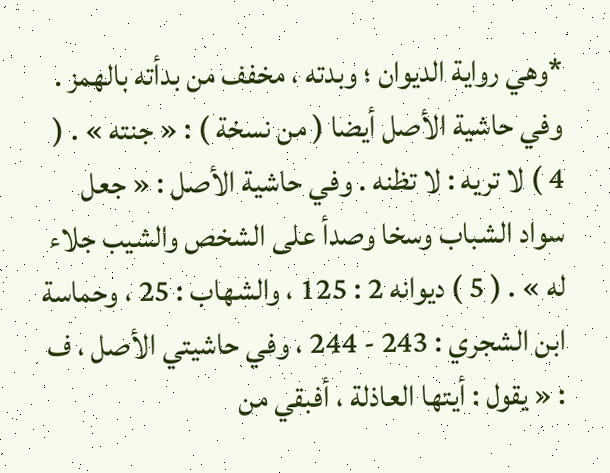*وهي رواية الديوان ؛ وبدته ، مخفف من بدأته بالهمز . وفي حاشية الأصل أيضا ( من نسخة ) : « جنته » . ( 4 ) لا تريه : لا تظنه . وفي حاشية الأصل : « جعل سواد الشباب وسخا وصدأ على الشخص والشيب جلاء له » . ( 5 ) ديوانه 2 : 125 ، والشهاب : 25 ، وحماسة ابن الشجري : 243 - 244 ، وفي حاشيتي الأصل ، ف : « يقول : أيتها العاذلة ، أفبقي من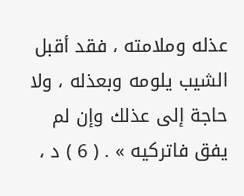عذله وملامته ، فقد أقبل الشيب يلومه وبعذله ، ولا حاجة إلى عذلك وإن لم يفق فاتركيه » . ( 6 ) د ،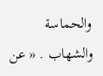والحماسة والشهاب . « عن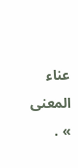عناء المعنى » .